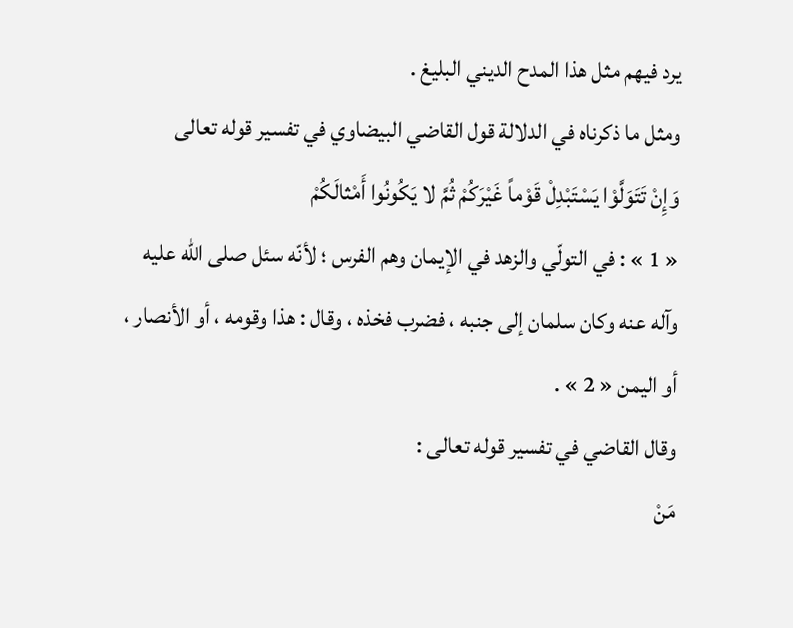يرد فيهم مثل هذا المدح الديني البليغ .
ومثل ما ذكرناه في الدلالة قول القاضي البيضاوي في تفسير قوله تعالى
وَإِنْ تَتَوَلَّوْا يَسْتَبْدِلْ قَوْماً غَيْرَكُمْ ثُمَّ لا يَكُونُوا أَمْثالَكُمْ
« 1 » : في التولّي والزهد في الإيمان وهم الفرس ؛ لأنّه سئل صلى الله عليه وآله عنه وكان سلمان إلى جنبه ، فضرب فخذه ، وقال : هذا وقومه ، أو الأنصار ، أو اليمن « 2 » .
وقال القاضي في تفسير قوله تعالى :
مَنْ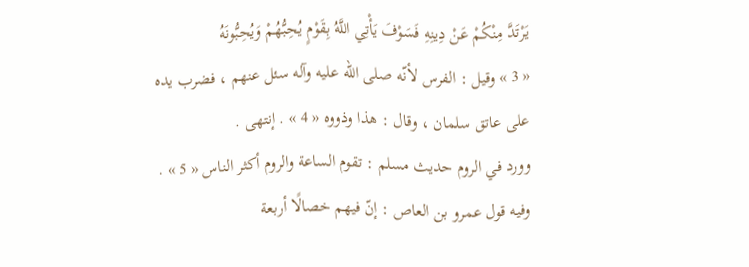يَرْتَدَّ مِنْكُمْ عَنْ دِينِهِ فَسَوْفَ يَأْتِي اللَّهُ بِقَوْمٍ يُحِبُّهُمْ وَيُحِبُّونَهُ
« 3 » وقيل : الفرس لأنّه صلى الله عليه وآله سئل عنهم ، فضرب يده على عاتق سلمان ، وقال : هذا وذووه « 4 » . إنتهى .
وورد في الروم حديث مسلم : تقوم الساعة والروم أكثر الناس « 5 » .
وفيه قول عمرو بن العاص : إنّ فيهم خصالًا أربعة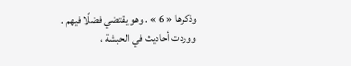وذكرها « 6 » . وهو يقتضي فضلًا فيهم .
ووردت أحاديث في الحبشة ،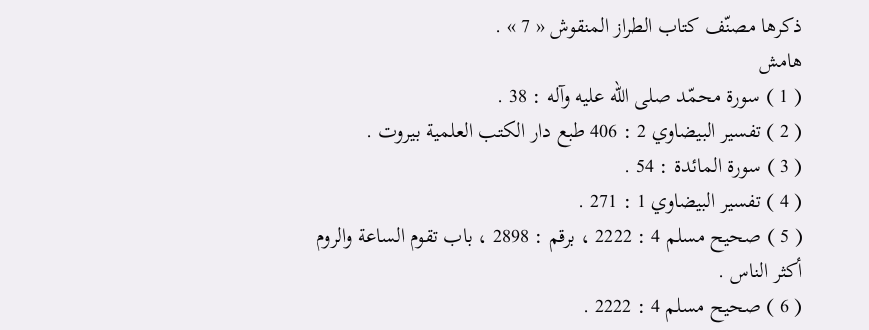ذكرها مصنّف كتاب الطراز المنقوش « 7 » .
هامش
( 1 ) سورة محمّد صلى الله عليه وآله : 38 .
( 2 ) تفسير البيضاوي 2 : 406 طبع دار الكتب العلمية بيروت .
( 3 ) سورة المائدة : 54 .
( 4 ) تفسير البيضاوي 1 : 271 .
( 5 ) صحيح مسلم 4 : 2222 ، برقم : 2898 ، باب تقوم الساعة والروم أكثر الناس .
( 6 ) صحيح مسلم 4 : 2222 .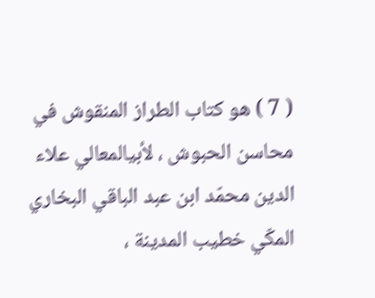( 7 ) هو كتاب الطراز المنقوش في محاسن الحبوش ، لأبيالمعالي علاء الدين محمّد ابن عبد الباقي البخاري المكّي خطيب المدينة ،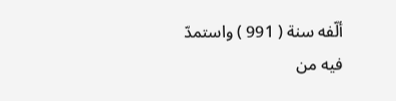ألّفه سنة ( 991 ) واستمدّ فيه من